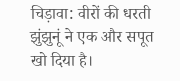चिड़ावा: वीरों की धरती झुंझुनूं ने एक और सपूत खो दिया है।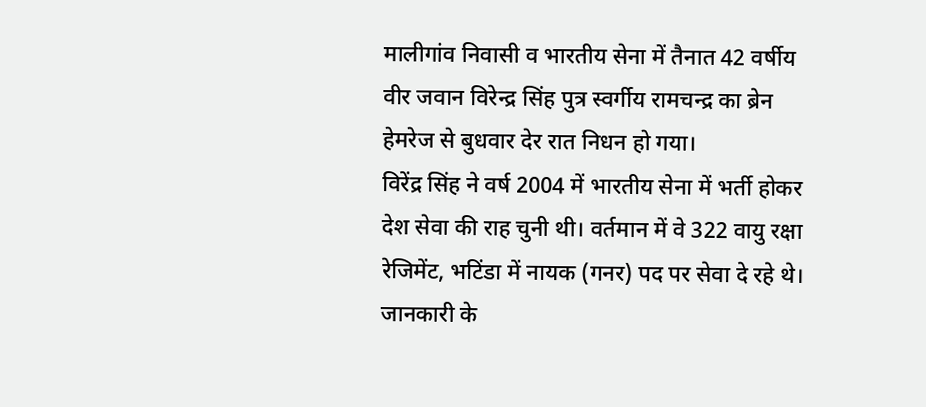मालीगांव निवासी व भारतीय सेना में तैनात 42 वर्षीय वीर जवान विरेन्द्र सिंह पुत्र स्वर्गीय रामचन्द्र का ब्रेन हेमरेज से बुधवार देर रात निधन हो गया।
विरेंद्र सिंह ने वर्ष 2004 में भारतीय सेना में भर्ती होकर देश सेवा की राह चुनी थी। वर्तमान में वे 322 वायु रक्षा रेजिमेंट, भटिंडा में नायक (गनर) पद पर सेवा दे रहे थे।
जानकारी के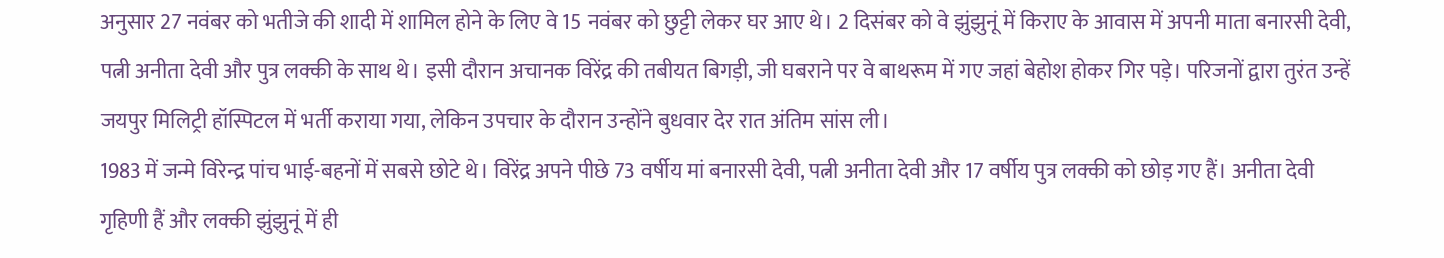अनुसार 27 नवंबर को भतीजे की शादी में शामिल होने के लिए वे 15 नवंबर को छुट्टी लेकर घर आए थे। 2 दिसंबर को वे झुंझुनूं में किराए के आवास में अपनी माता बनारसी देवी, पत्नी अनीता देवी और पुत्र लक्की के साथ थे। इसी दौरान अचानक विरेंद्र की तबीयत बिगड़ी, जी घबराने पर वे बाथरूम में गए जहां बेहोश होकर गिर पड़े। परिजनों द्वारा तुरंत उन्हें जयपुर मिलिट्री हॉस्पिटल में भर्ती कराया गया, लेकिन उपचार के दौरान उन्होंने बुधवार देर रात अंतिम सांस ली।
1983 में जन्मे विरेन्द्र पांच भाई-बहनों में सबसे छोटे थे। विरेंद्र अपने पीछे 73 वर्षीय मां बनारसी देवी, पत्नी अनीता देवी और 17 वर्षीय पुत्र लक्की को छोड़ गए हैं। अनीता देवी गृहिणी हैं और लक्की झुंझुनूं में ही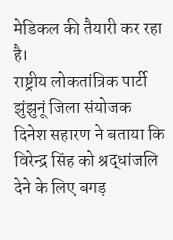मेडिकल की तैयारी कर रहा है।
राष्ट्रीय लोकतांत्रिक पार्टी झुंझुनूं जिला संयोजक दिनेश सहारण ने बताया कि विरेन्द्र सिंह को श्रद्धांजलि देने के लिए बगड़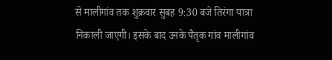से मालीगांव तक शुक्रवार सुबह 9:30 बजे तिरंगा यात्रा निकाली जाएगी। इसके बाद उनके पैतृक गांव मालीगांव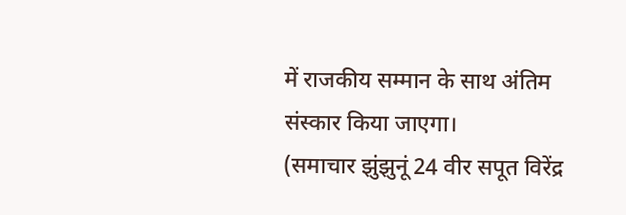में राजकीय सम्मान के साथ अंतिम संस्कार किया जाएगा।
(समाचार झुंझुनूं 24 वीर सपूत विरेंद्र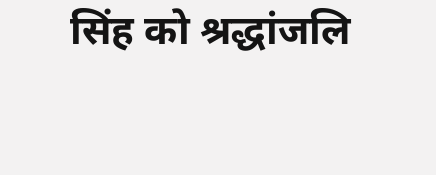सिंह को श्रद्धांजलि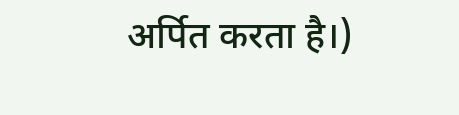अर्पित करता है।)